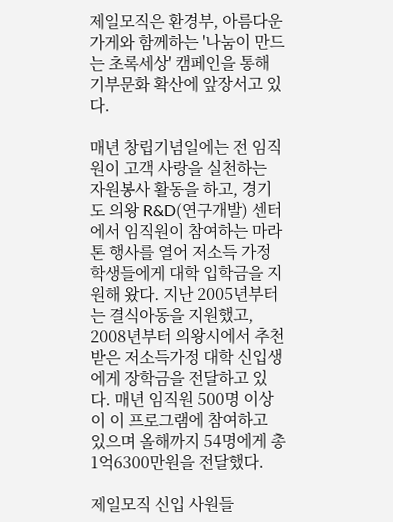제일모직은 환경부, 아름다운 가게와 함께하는 '나눔이 만드는 초록세상' 캠페인을 통해 기부문화 확산에 앞장서고 있다.

매년 창립기념일에는 전 임직원이 고객 사랑을 실천하는 자원봉사 활동을 하고, 경기도 의왕 R&D(연구개발) 센터에서 임직원이 참여하는 마라톤 행사를 열어 저소득 가정 학생들에게 대학 입학금을 지원해 왔다. 지난 2005년부터는 결식아동을 지원했고, 2008년부터 의왕시에서 추천받은 저소득가정 대학 신입생에게 장학금을 전달하고 있다. 매년 임직원 500명 이상이 이 프로그램에 참여하고 있으며 올해까지 54명에게 총 1억6300만원을 전달했다.

제일모직 신입 사원들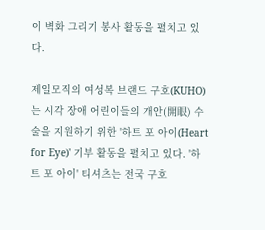이 벽화 그리기 봉사 활동을 펼치고 있다.

제일모직의 여성복 브랜드 구호(KUHO)는 시각 장애 어린이들의 개안(開眼) 수술을 지원하기 위한 '하트 포 아이(Heart for Eye)' 기부 활동을 펼치고 있다. '하트 포 아이' 티셔츠는 전국 구호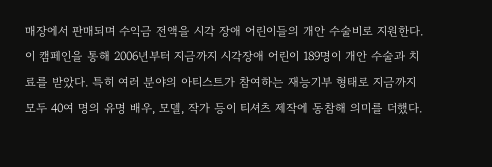매장에서 판매되며 수익금 전액을 시각 장애 어린이들의 개안 수술비로 지원한다. 이 캠페인을 통해 2006년부터 지금까지 시각장애 어린이 189명이 개안 수술과 치료를 받았다. 특히 여러 분야의 아티스트가 참여하는 재능기부 형태로 지금까지 모두 40여 명의 유명 배우, 모델, 작가 등이 티셔츠 제작에 동참해 의미를 더했다.